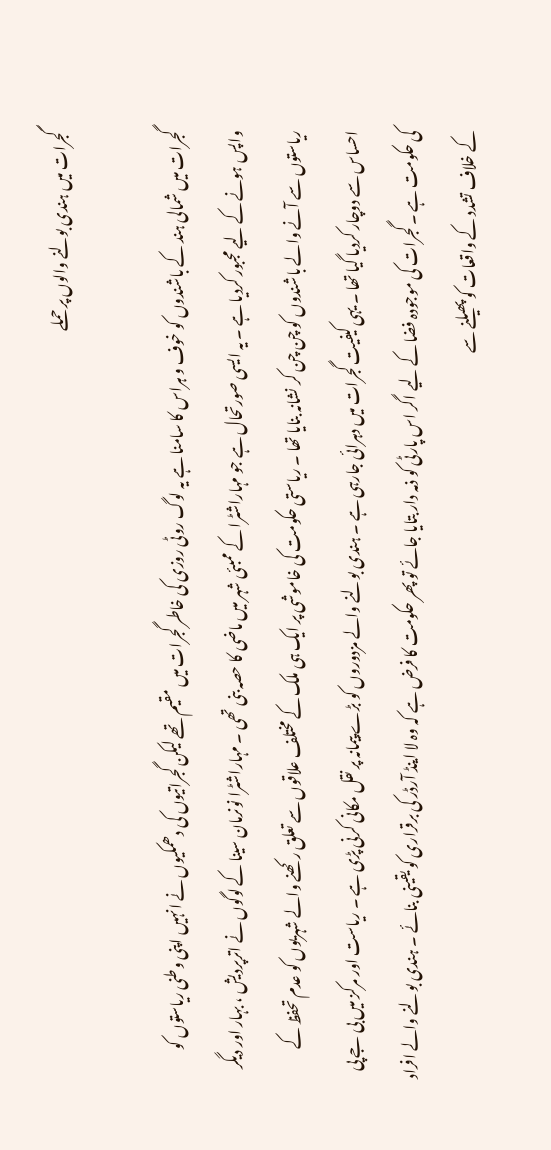گجرات میں ہندی بولنے والوں پر حملے

گجرات میں شمالی ہند کے باشندوں کو خوف و ہراس کا سامنا ہے یہ لوگ روٹی روزی کی خاطر گجرات میں مقیم تھے لیکن گجراتیوں کی دھمکیوں نے انہیں اپنی وطنی ریاستوں کو واپس ہونے کے لیے مجبور کردیا ہے ۔ یہ ایسی صورتحال ہے جو مہاراشٹرا کے ممبئی شہر میں ماضی کا حصہ بنی تھی ۔ مہاراشٹرا نونرمان سینا کے لوگوں نے اترپردیش ، بہار اور دیگر ریاستوں سے آنے والے باشندوں کو چن چن کر نشانہ بنایا تھا ۔ ریاستی حکومت کی خاموشی پر ایک ہی ملک کے مختلف علاقوں سے تعلق رکھنے والے شہریوں کو عدم تحفظ کے احساس سے دوچار کردیا گیا تھا ۔ یہی کیفیت گجرات میں دہرائی جارہی ہے ۔ ہندی بولنے والے مزدوروں کو بڑے پیمانہ پر نقل مکانی کرنی پڑی ہے ۔ ریاست اور مرکز میں بی جے پی کی حکومت ہے ۔ گجرات کی موجودہ فضا کے لیے اگر اس پارٹی کو ذمہ دار بتایا جائے تو پھر حکومت کا فرض ہے کہ وہ لا اینڈ آرڈر کی برقراری کو یقینی بنائے ۔ ہندی بولنے والے افراد کے خلاف تشدد کے واقعات کو پھیلنے سے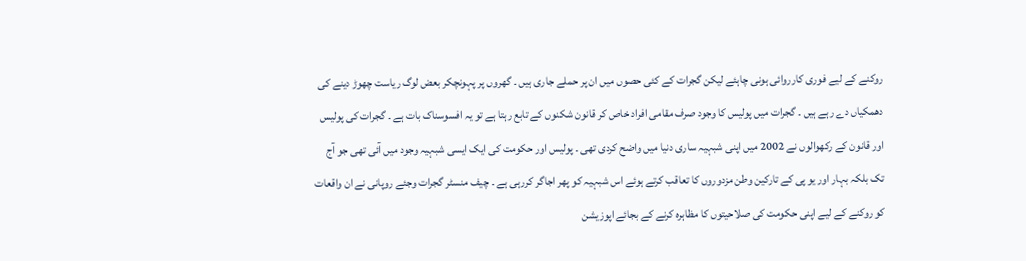روکنے کے لیے فوری کارروائی ہونی چاہئے لیکن گجرات کے کئی حصوں میں ان پر حملے جاری ہیں ۔ گھروں پر پہونچکر بعض لوگ ریاست چھوڑ دینے کی دھمکیاں دے رہے ہیں ۔ گجرات میں پولیس کا وجود صرف مقامی افراد خاص کر قانون شکنوں کے تابع رہتا ہے تو یہ افسوسناک بات ہے ۔ گجرات کی پولیس اور قانون کے رکھوالوں نے 2002 میں اپنی شبہیہ ساری دنیا میں واضح کردی تھی ۔ پولیس اور حکومت کی ایک ایسی شبہیہ وجود میں آئی تھی جو آج تک بلکہ بہار اور یو پی کے تارکین وطن مزدوروں کا تعاقب کرتے ہوئے اس شبہیہ کو پھر اجاگر کررہی ہے ۔ چیف منسٹر گجرات وجئے روپانی نے ان واقعات کو روکنے کے لیے اپنی حکومت کی صلاحیتوں کا مظاہرہ کرنے کے بجائے اپوزیشن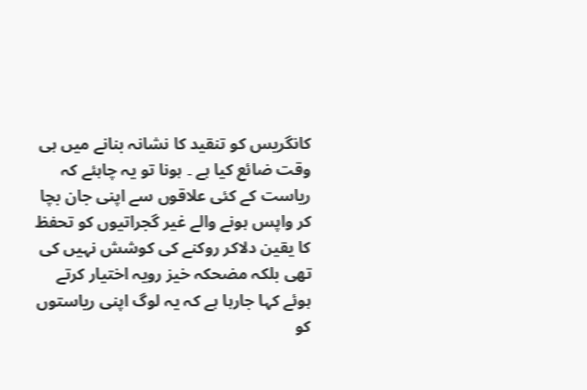کانگریس کو تنقید کا نشانہ بنانے میں ہی وقت ضائع کیا ہے ۔ ہونا تو یہ چاہئے کہ ریاست کے کئی علاقوں سے اپنی جان بچا کر واپس ہونے والے غیر گجراتیوں کو تحفظ کا یقین دلاکر روکنے کی کوشش نہیں کی تھی بلکہ مضحکہ خیز رویہ اختیار کرتے ہوئے کہا جارہا ہے کہ یہ لوگ اپنی ریاستوں کو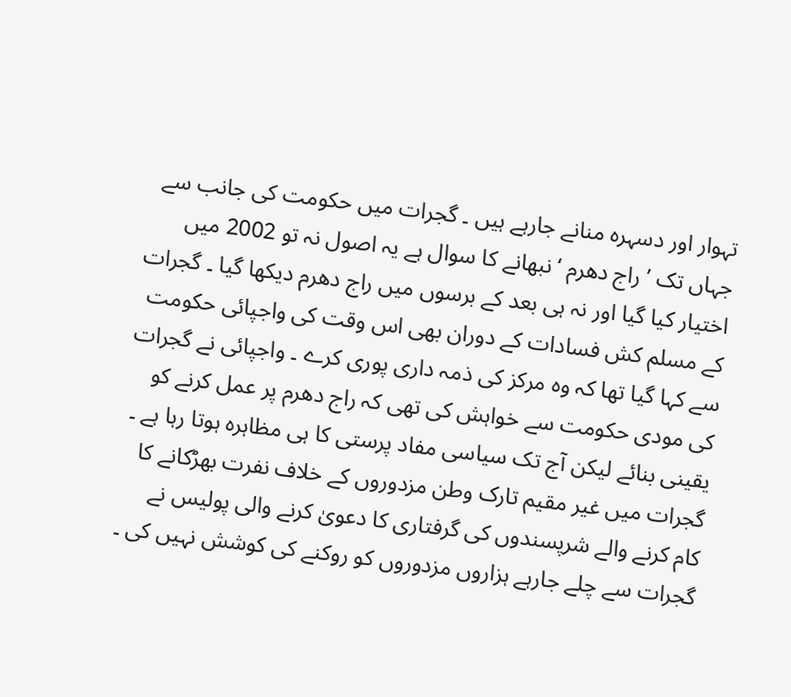تہوار اور دسہرہ منانے جارہے ہیں ۔ گجرات میں حکومت کی جانب سے جہاں تک ’ راج دھرم ‘ نبھانے کا سوال ہے یہ اصول نہ تو 2002 میں اختیار کیا گیا اور نہ ہی بعد کے برسوں میں راج دھرم دیکھا گیا ۔ گجرات کے مسلم کش فسادات کے دوران بھی اس وقت کی واجپائی حکومت سے کہا گیا تھا کہ وہ مرکز کی ذمہ داری پوری کرے ۔ واجپائی نے گجرات کی مودی حکومت سے خواہش کی تھی کہ راج دھرم پر عمل کرنے کو یقینی بنائے لیکن آج تک سیاسی مفاد پرستی کا ہی مظاہرہ ہوتا رہا ہے ۔ گجرات میں غیر مقیم تارک وطن مزدوروں کے خلاف نفرت بھڑکانے کا کام کرنے والے شرپسندوں کی گرفتاری کا دعویٰ کرنے والی پولیس نے گجرات سے چلے جارہے ہزاروں مزدوروں کو روکنے کی کوشش نہیں کی ۔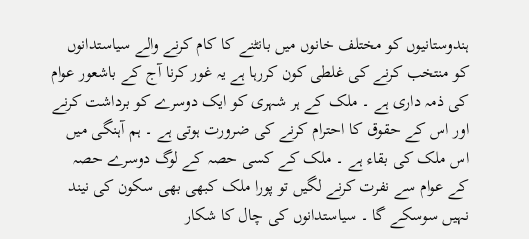ہندوستانیوں کو مختلف خانوں میں بانٹنے کا کام کرنے والے سیاستدانوں کو منتخب کرنے کی غلطی کون کررہا ہے یہ غور کرنا آج کے باشعور عوام کی ذمہ داری ہے ۔ ملک کے ہر شہری کو ایک دوسرے کو برداشت کرنے اور اس کے حقوق کا احترام کرنے کی ضرورت ہوتی ہے ۔ ہم آہنگی میں اس ملک کی بقاء ہے ۔ ملک کے کسی حصہ کے لوگ دوسرے حصہ کے عوام سے نفرت کرنے لگیں تو پورا ملک کبھی بھی سکون کی نیند نہیں سوسکے گا ۔ سیاستدانوں کی چال کا شکار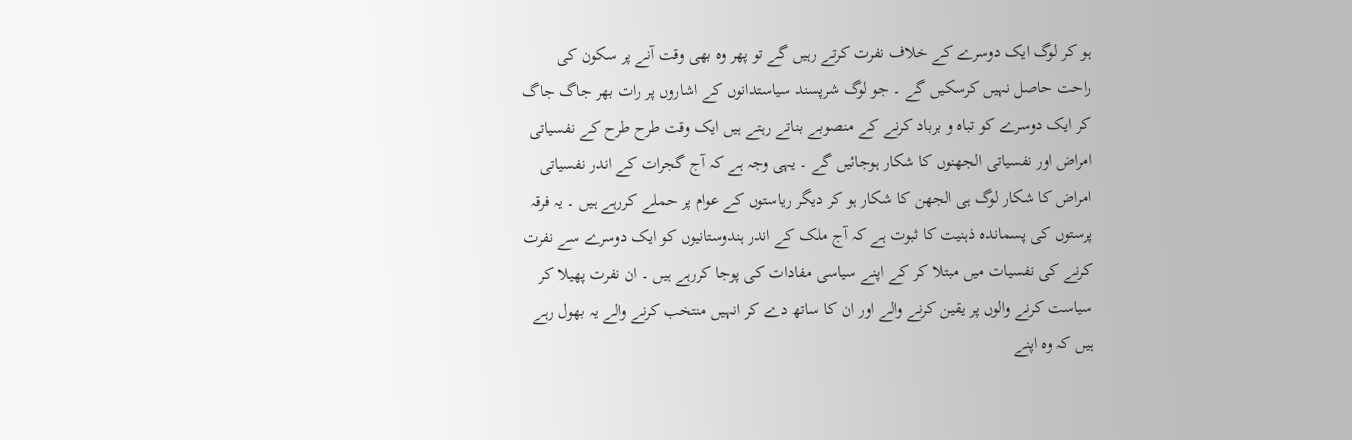ہو کر لوگ ایک دوسرے کے خلاف نفرت کرتے رہیں گے تو پھر وہ بھی وقت آنے پر سکون کی راحت حاصل نہیں کرسکیں گے ۔ جو لوگ شرپسند سیاستدانوں کے اشاروں پر رات بھر جاگ جاگ کر ایک دوسرے کو تباہ و برباد کرنے کے منصوبے بناتے رہتے ہیں ایک وقت طرح طرح کے نفسیاتی امراض اور نفسیاتی الجھنوں کا شکار ہوجائیں گے ۔ یہی وجہ ہے کہ آج گجرات کے اندر نفسیاتی امراض کا شکار لوگ ہی الجھن کا شکار ہو کر دیگر ریاستوں کے عوام پر حملے کررہے ہیں ۔ یہ فرقہ پرستوں کی پسماندہ ذہنیت کا ثبوت ہے کہ آج ملک کے اندر ہندوستانیوں کو ایک دوسرے سے نفرت کرنے کی نفسیات میں مبتلا کر کے اپنے سیاسی مفادات کی پوجا کررہے ہیں ۔ ان نفرت پھیلا کر سیاست کرنے والوں پر یقین کرنے والے اور ان کا ساتھ دے کر انہیں منتخب کرنے والے یہ بھول رہے ہیں کہ وہ اپنے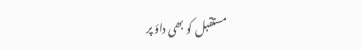مستقبل کو بھی داؤ پر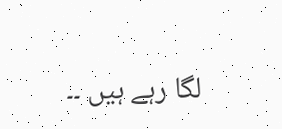لگا رہے ہیں ۔۔